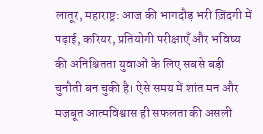लातूर, महाराष्ट्र: आज की भागदौड़ भरी ज़िंदगी में पढ़ाई, करियर, प्रतियोगी परीक्षाएँ और भविष्य की अनिश्चितता युवाओं के लिए सबसे बड़ी चुनौती बन चुकी है। ऐसे समय में शांत मन और मजबूत आत्मविश्वास ही सफलता की असली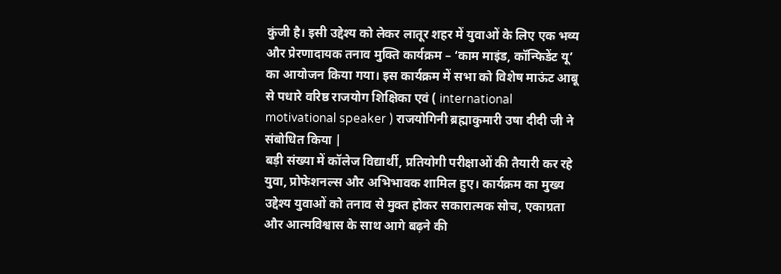कुंजी है। इसी उद्देश्य को लेकर लातूर शहर में युवाओं के लिए एक भव्य और प्रेरणादायक तनाव मुक्ति कार्यक्रम – ‘काम माइंड, कॉन्फिडेंट यू’ का आयोजन किया गया। इस कार्यक्रम में सभा को विशेष माऊंट आबू से पधारे वरिष्ठ राजयोग शिक्षिका एवं ( international motivational speaker ) राजयोगिनी ब्रह्माकुमारी उषा दीदी जी ने संबोधित किया |
बड़ी संख्या में कॉलेज विद्यार्थी, प्रतियोगी परीक्षाओं की तैयारी कर रहे युवा, प्रोफेशनल्स और अभिभावक शामिल हुए। कार्यक्रम का मुख्य उद्देश्य युवाओं को तनाव से मुक्त होकर सकारात्मक सोच, एकाग्रता और आत्मविश्वास के साथ आगे बढ़ने की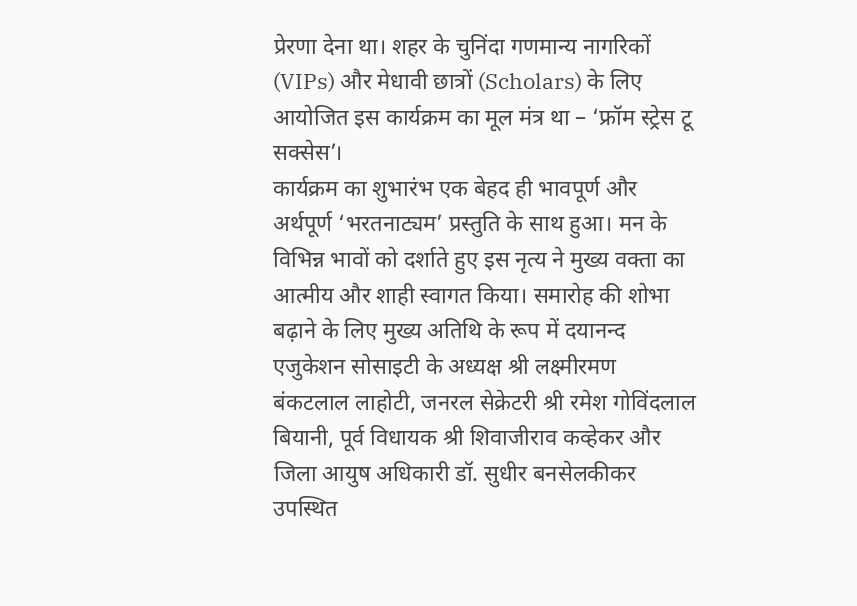प्रेरणा देना था। शहर के चुनिंदा गणमान्य नागरिकों (VIPs) और मेधावी छात्रों (Scholars) के लिए आयोजित इस कार्यक्रम का मूल मंत्र था – ‘फ्रॉम स्ट्रेस टू सक्सेस’।
कार्यक्रम का शुभारंभ एक बेहद ही भावपूर्ण और अर्थपूर्ण ‘भरतनाट्यम’ प्रस्तुति के साथ हुआ। मन के विभिन्न भावों को दर्शाते हुए इस नृत्य ने मुख्य वक्ता का आत्मीय और शाही स्वागत किया। समारोह की शोभा बढ़ाने के लिए मुख्य अतिथि के रूप में दयानन्द एजुकेशन सोसाइटी के अध्यक्ष श्री लक्ष्मीरमण बंकटलाल लाहोटी, जनरल सेक्रेटरी श्री रमेश गोविंदलाल बियानी, पूर्व विधायक श्री शिवाजीराव कव्हेकर और जिला आयुष अधिकारी डॉ. सुधीर बनसेलकीकर उपस्थित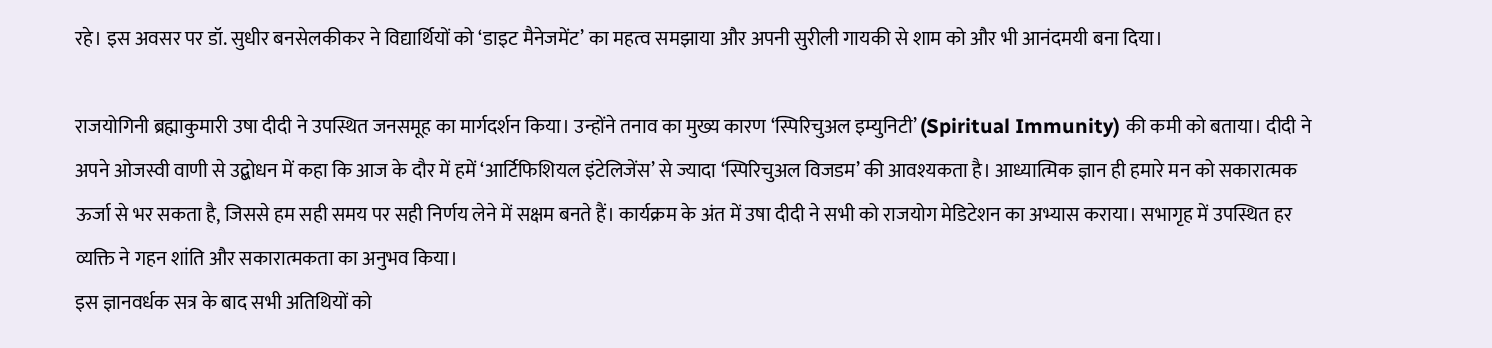रहे। इस अवसर पर डॉ. सुधीर बनसेलकीकर ने विद्यार्थियों को ‘डाइट मैनेजमेंट’ का महत्व समझाया और अपनी सुरीली गायकी से शाम को और भी आनंदमयी बना दिया।

राजयोगिनी ब्रह्माकुमारी उषा दीदी ने उपस्थित जनसमूह का मार्गदर्शन किया। उन्होंने तनाव का मुख्य कारण ‘स्पिरिचुअल इम्युनिटी’ (Spiritual Immunity) की कमी को बताया। दीदी ने अपने ओजस्वी वाणी से उद्बोधन में कहा कि आज के दौर में हमें ‘आर्टिफिशियल इंटेलिजेंस’ से ज्यादा ‘स्पिरिचुअल विजडम’ की आवश्यकता है। आध्यात्मिक ज्ञान ही हमारे मन को सकारात्मक ऊर्जा से भर सकता है, जिससे हम सही समय पर सही निर्णय लेने में सक्षम बनते हैं। कार्यक्रम के अंत में उषा दीदी ने सभी को राजयोग मेडिटेशन का अभ्यास कराया। सभागृह में उपस्थित हर व्यक्ति ने गहन शांति और सकारात्मकता का अनुभव किया।
इस ज्ञानवर्धक सत्र के बाद सभी अतिथियों को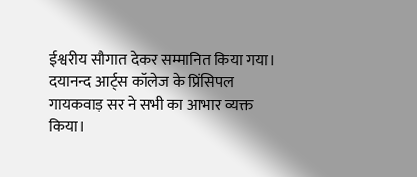ईश्वरीय सौगात देकर सम्मानित किया गया। दयानन्द आर्ट्स कॉलेज के प्रिंसिपल गायकवाड़ सर ने सभी का आभार व्यक्त किया।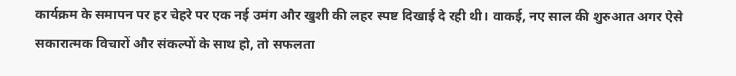कार्यक्रम के समापन पर हर चेहरे पर एक नई उमंग और खुशी की लहर स्पष्ट दिखाई दे रही थी। वाकई, नए साल की शुरुआत अगर ऐसे सकारात्मक विचारों और संकल्पों के साथ हो, तो सफलता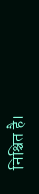निश्चित है।